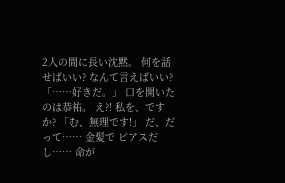2人の間に長い沈黙。 何を話せばいい? なんて言えばいい? 「……好きだ。」 口を開いたのは恭祐。 え?! 私を、ですか? 「む、無理です!」 だ、だって…… 金髪で ピアスだし…… 命が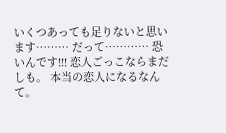いくつあっても足りないと思います……… だって………… 恐いんです!!! 恋人ごっこならまだしも。 本当の恋人になるなんて。